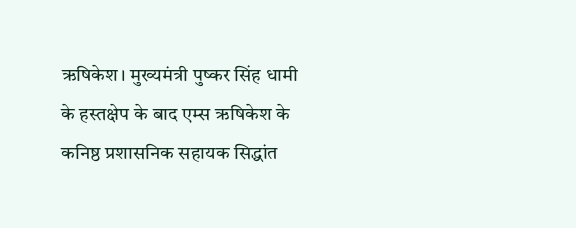ऋषिकेश। मुख्यमंत्री पुष्कर सिंह धामी के हस्तक्षेप के बाद एम्स ऋषिकेश के कनिष्ठ प्रशासनिक सहायक सिद्धांत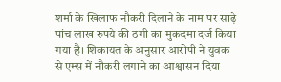शर्मा के खिलाफ नौकरी दिलाने के नाम पर साढ़े पांच लाख रुपये की ठगी का मुकदमा दर्ज किया गया है। शिकायत के अनुसार आरोपी ने युवक से एम्स में नौकरी लगाने का आश्वासन दिया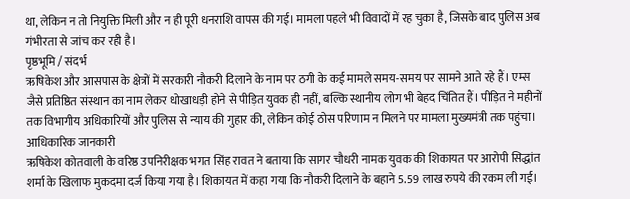था, लेकिन न तो नियुक्ति मिली और न ही पूरी धनराशि वापस की गई। मामला पहले भी विवादों में रह चुका है, जिसके बाद पुलिस अब गंभीरता से जांच कर रही है।
पृष्ठभूमि / संदर्भ
ऋषिकेश और आसपास के क्षेत्रों में सरकारी नौकरी दिलाने के नाम पर ठगी के कई मामले समय-समय पर सामने आते रहे हैं। एम्स जैसे प्रतिष्ठित संस्थान का नाम लेकर धोखाधड़ी होने से पीड़ित युवक ही नहीं, बल्कि स्थानीय लोग भी बेहद चिंतित हैं। पीड़ित ने महीनों तक विभागीय अधिकारियों और पुलिस से न्याय की गुहार की, लेकिन कोई ठोस परिणाम न मिलने पर मामला मुख्यमंत्री तक पहुंचा।
आधिकारिक जानकारी
ऋषिकेश कोतवाली के वरिष्ठ उपनिरीक्षक भगत सिंह रावत ने बताया कि सागर चौधरी नामक युवक की शिकायत पर आरोपी सिद्धांत शर्मा के खिलाफ मुकदमा दर्ज किया गया है। शिकायत में कहा गया कि नौकरी दिलाने के बहाने 5.59 लाख रुपये की रकम ली गई।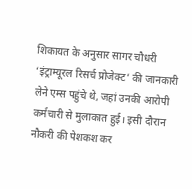शिकायत के अनुसार सागर चौधरी ‘इंट्राम्यूरल रिसर्च प्रोजेक्ट’ की जानकारी लेने एम्स पहुंचे थे, जहां उनकी आरोपी कर्मचारी से मुलाकात हुई। इसी दौरान नौकरी की पेशकश कर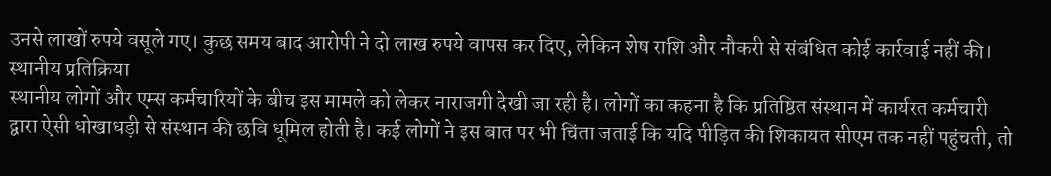उनसे लाखों रुपये वसूले गए। कुछ समय बाद आरोपी ने दो लाख रुपये वापस कर दिए, लेकिन शेष राशि और नौकरी से संबंधित कोई कार्रवाई नहीं की।
स्थानीय प्रतिक्रिया
स्थानीय लोगों और एम्स कर्मचारियों के बीच इस मामले को लेकर नाराजगी देखी जा रही है। लोगों का कहना है कि प्रतिष्ठित संस्थान में कार्यरत कर्मचारी द्वारा ऐसी धोखाधड़ी से संस्थान की छवि धूमिल होती है। कई लोगों ने इस बात पर भी चिंता जताई कि यदि पीड़ित की शिकायत सीएम तक नहीं पहुंचती, तो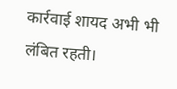कार्रवाई शायद अभी भी लंबित रहती।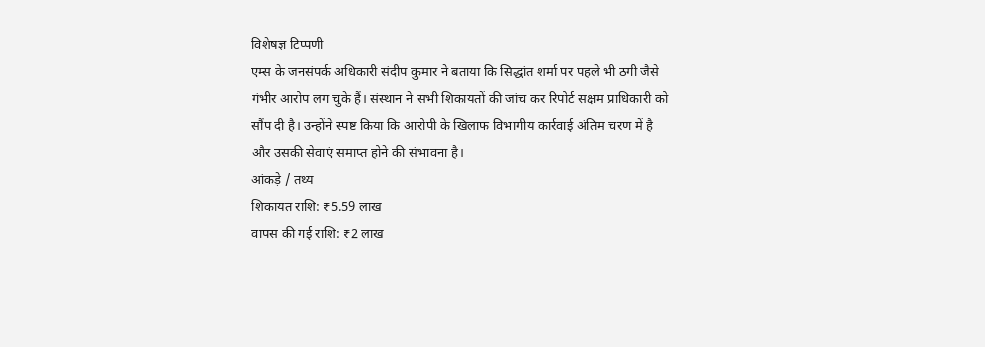विशेषज्ञ टिप्पणी
एम्स के जनसंपर्क अधिकारी संदीप कुमार ने बताया कि सिद्धांत शर्मा पर पहले भी ठगी जैसे गंभीर आरोप लग चुके हैं। संस्थान ने सभी शिकायतों की जांच कर रिपोर्ट सक्षम प्राधिकारी को सौंप दी है। उन्होंने स्पष्ट किया कि आरोपी के खिलाफ विभागीय कार्रवाई अंतिम चरण में है और उसकी सेवाएं समाप्त होने की संभावना है।
आंकड़े / तथ्य
शिकायत राशि: ₹5.59 लाख
वापस की गई राशि: ₹2 लाख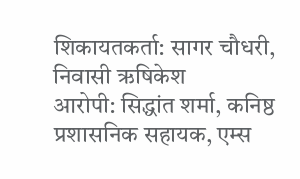शिकायतकर्ता: सागर चौधरी, निवासी ऋषिकेश
आरोपी: सिद्धांत शर्मा, कनिष्ठ प्रशासनिक सहायक, एम्स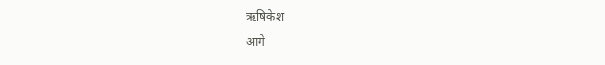ऋषिकेश
आगे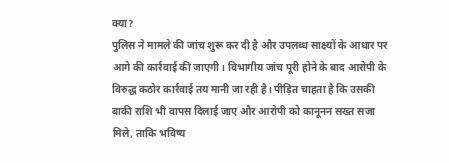क्या?
पुलिस ने मामले की जांच शुरू कर दी है और उपलब्ध साक्ष्यों के आधार पर आगे की कार्रवाई की जाएगी। विभागीय जांच पूरी होने के बाद आरोपी के विरुद्ध कठोर कार्रवाई तय मानी जा रही है। पीड़ित चाहता है कि उसकी बाकी राशि भी वापस दिलाई जाए और आरोपी को कानूनन सख्त सजा मिले, ताकि भविष्य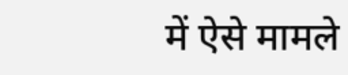में ऐसे मामले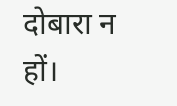दोबारा न हों।